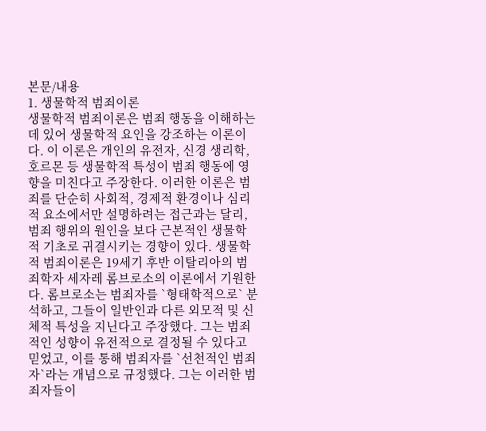본문/내용
1. 생물학적 범죄이론
생물학적 범죄이론은 범죄 행동을 이해하는 데 있어 생물학적 요인을 강조하는 이론이다. 이 이론은 개인의 유전자, 신경 생리학, 호르몬 등 생물학적 특성이 범죄 행동에 영향을 미친다고 주장한다. 이러한 이론은 범죄를 단순히 사회적, 경제적 환경이나 심리적 요소에서만 설명하려는 접근과는 달리, 범죄 행위의 원인을 보다 근본적인 생물학적 기초로 귀결시키는 경향이 있다. 생물학적 범죄이론은 19세기 후반 이탈리아의 범죄학자 세자레 롬브로소의 이론에서 기원한다. 롬브로소는 범죄자를 `형태학적으로` 분석하고, 그들이 일반인과 다른 외모적 및 신체적 특성을 지닌다고 주장했다. 그는 범죄적인 성향이 유전적으로 결정될 수 있다고 믿었고, 이를 통해 범죄자를 `선천적인 범죄자`라는 개념으로 규정했다. 그는 이러한 범죄자들이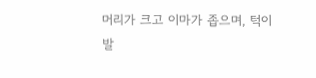머리가 크고 이마가 좁으며, 턱이 발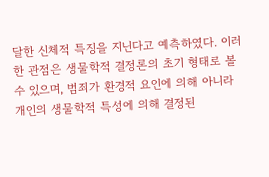달한 신체적 특징을 지닌다고 예측하였다. 이러한 관점은 생물학적 결정론의 초기 형태로 볼 수 있으며, 범죄가 환경적 요인에 의해 아니라 개인의 생물학적 특성에 의해 결정된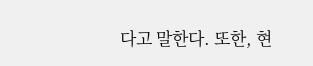다고 말한다. 또한, 현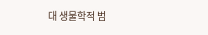대 생물학적 범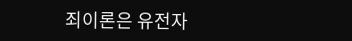죄이론은 유전자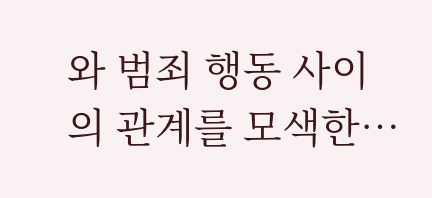와 범죄 행동 사이의 관계를 모색한…